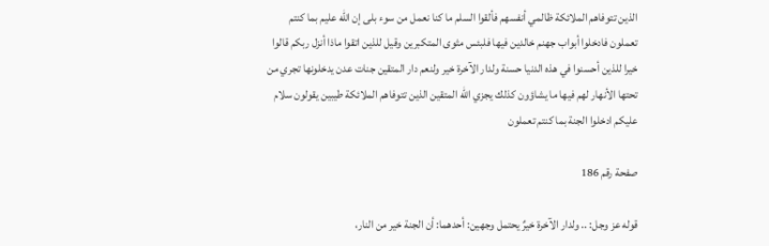الذين تتوفاهم الملائكة ظالمي أنفسهم فألقوا السلم ما كنا نعمل من سوء بلى إن الله عليم بما كنتم تعملون فادخلوا أبواب جهنم خالدين فيها فلبئس مثوى المتكبرين وقيل للذين اتقوا ماذا أنزل ربكم قالوا خيرا للذين أحسنوا في هذه الدنيا حسنة ولدار الآخرة خير ولنعم دار المتقين جنات عدن يدخلونها تجري من تحتها الأنهار لهم فيها ما يشاؤون كذلك يجزي الله المتقين الذين تتوفاهم الملائكة طيبين يقولون سلام عليكم ادخلوا الجنة بما كنتم تعملون

صفحة رقم 186

قوله عز وجل: .. ولدار الآخرة خيرٌ يحتمل وجهين: أحدهما: أن الجنة خير من النار،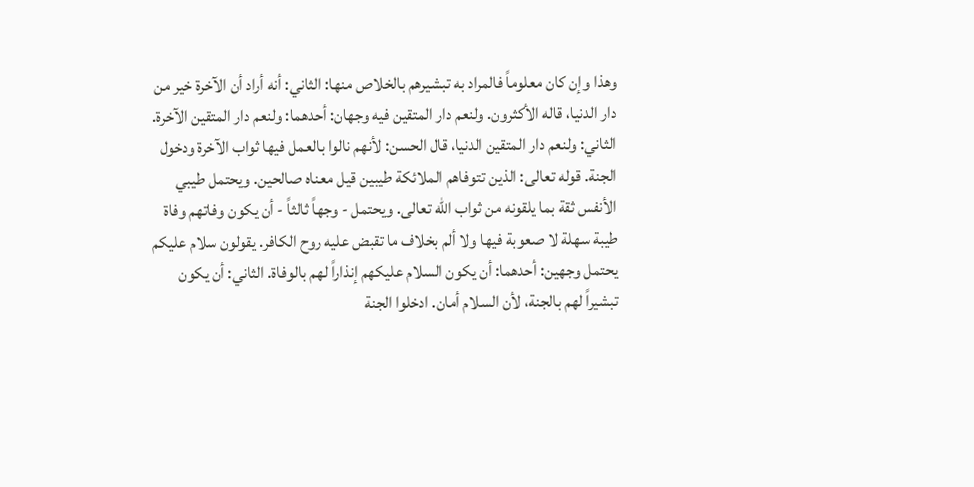وهذا وإن كان معلوماً فالمراد به تبشيرهم بالخلاص منها: الثاني: أنه أراد أن الآخرة خير من دار الدنيا، قاله الأكثرون. ولنعم دار المتقين فيه وجهان: أحدهما: ولنعم دار المتقين الآخرة. الثاني: ولنعم دار المتقين الدنيا، قال الحسن: لأنهم نالوا بالعمل فيها ثواب الآخرة ودخول الجنة. قوله تعالى: الذين تتوفاهم الملائكة طيبين قيل معناه صالحين. ويحتمل طيبي الأنفس ثقة بما يلقونه من ثواب الله تعالى. ويحتمل - وجهاً ثالثاً - أن يكون وفاتهم وفاة طيبة سهلة لا صعوبة فيها ولا ألم بخلاف ما تقبض عليه روح الكافر. يقولون سلام عليكم يحتمل وجهين: أحدهما: أن يكون السلام عليكهم إنذاراً لهم بالوفاة. الثاني: أن يكون تبشيراً لهم بالجنة، لأن السلام أمان. ادخلوا الجنة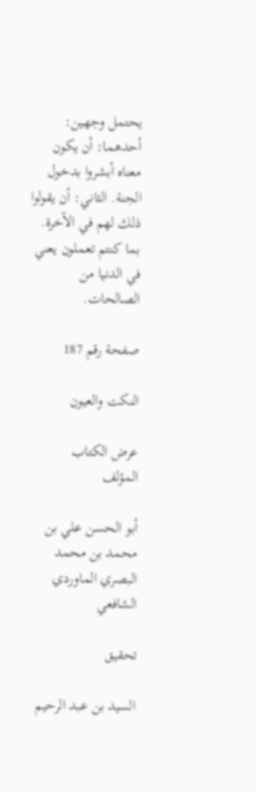يحتمل وجهين: أحدهما: أن يكون معناه أبشروا بدخول الجنة. الثاني: أن يقولوا ذلك لهم في الآخرة. بما كنتم تعملون يعني في الدنيا من الصالحات.

صفحة رقم 187

النكت والعيون

عرض الكتاب
المؤلف

أبو الحسن علي بن محمد بن محمد البصري الماوردي الشافعي

تحقيق

السيد بن عبد الرحيم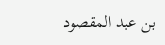بن عبد المقصود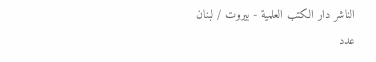الناشر دار الكتب العلمية - بيروت / لبنان
عدد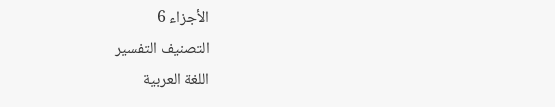الأجزاء 6
التصنيف التفسير
اللغة العربية